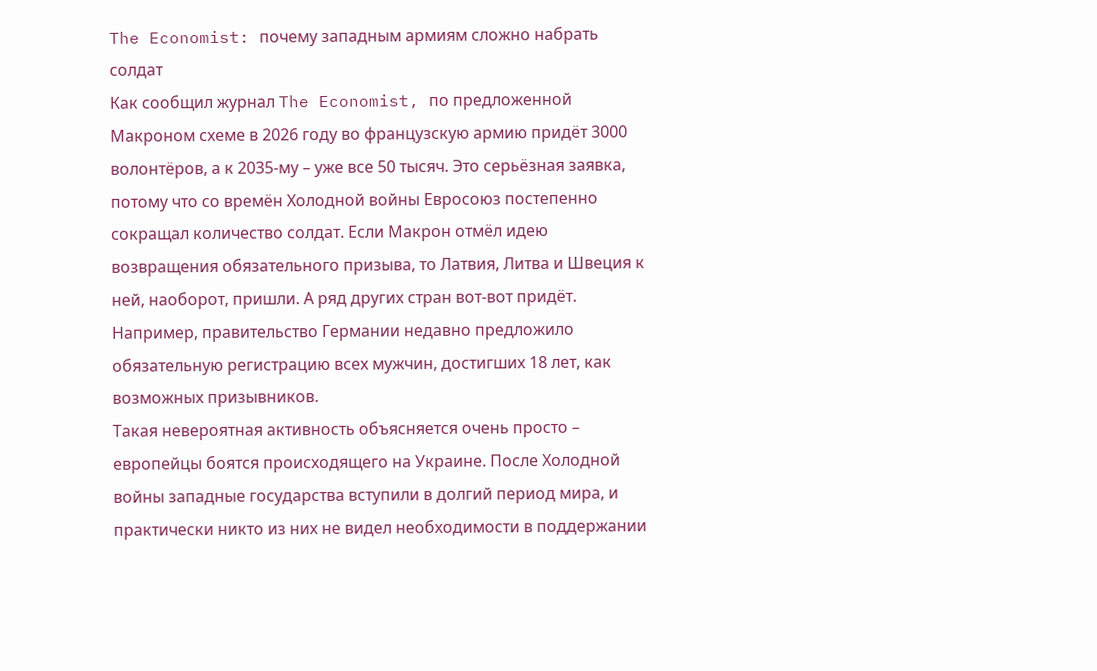The Economist: почему западным армиям сложно набрать солдат
Как сообщил журнал The Economist, по предложенной Макроном схеме в 2026 году во французскую армию придёт 3000 волонтёров, а к 2035-му – уже все 50 тысяч. Это серьёзная заявка, потому что со времён Холодной войны Евросоюз постепенно сокращал количество солдат. Если Макрон отмёл идею возвращения обязательного призыва, то Латвия, Литва и Швеция к ней, наоборот, пришли. А ряд других стран вот-вот придёт. Например, правительство Германии недавно предложило обязательную регистрацию всех мужчин, достигших 18 лет, как возможных призывников.
Такая невероятная активность объясняется очень просто – европейцы боятся происходящего на Украине. После Холодной войны западные государства вступили в долгий период мира, и практически никто из них не видел необходимости в поддержании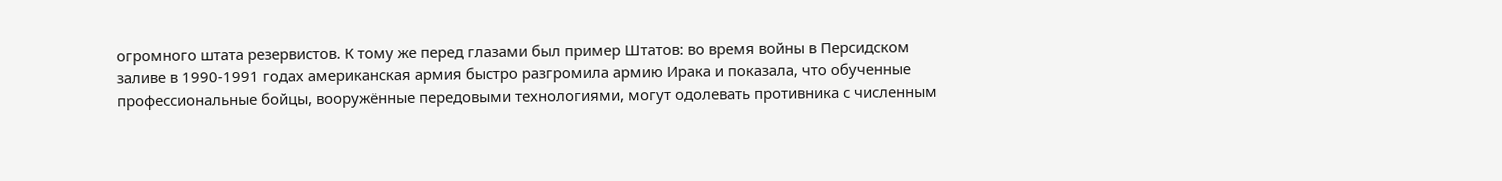огромного штата резервистов. К тому же перед глазами был пример Штатов: во время войны в Персидском заливе в 1990-1991 годах американская армия быстро разгромила армию Ирака и показала, что обученные профессиональные бойцы, вооружённые передовыми технологиями, могут одолевать противника с численным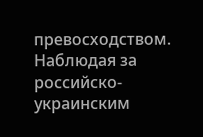превосходством.
Наблюдая за российско-украинским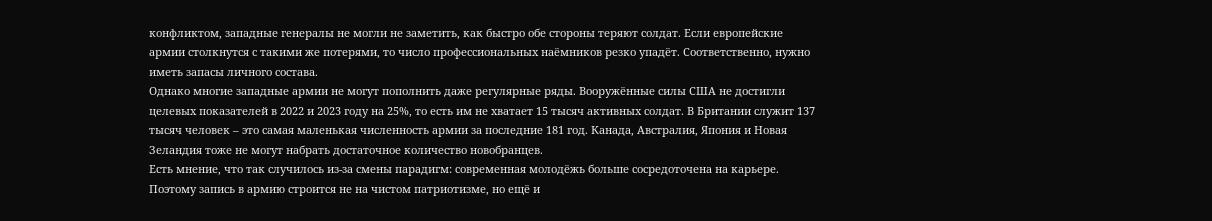конфликтом, западные генералы не могли не заметить, как быстро обе стороны теряют солдат. Если европейские армии столкнутся с такими же потерями, то число профессиональных наёмников резко упадёт. Соответственно, нужно иметь запасы личного состава.
Однако многие западные армии не могут пополнить даже регулярные ряды. Вооружённые силы США не достигли целевых показателей в 2022 и 2023 году на 25%, то есть им не хватает 15 тысяч активных солдат. В Британии служит 137 тысяч человек – это самая маленькая численность армии за последние 181 год. Канада, Австралия, Япония и Новая Зеландия тоже не могут набрать достаточное количество новобранцев.
Есть мнение, что так случилось из-за смены парадигм: современная молодёжь больше сосредоточена на карьере. Поэтому запись в армию строится не на чистом патриотизме, но ещё и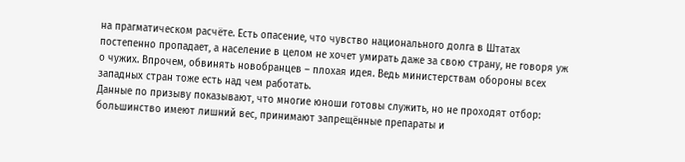на прагматическом расчёте. Есть опасение, что чувство национального долга в Штатах постепенно пропадает, а население в целом не хочет умирать даже за свою страну, не говоря уж о чужих. Впрочем, обвинять новобранцев – плохая идея. Ведь министерствам обороны всех западных стран тоже есть над чем работать.
Данные по призыву показывают, что многие юноши готовы служить, но не проходят отбор: большинство имеют лишний вес, принимают запрещённые препараты и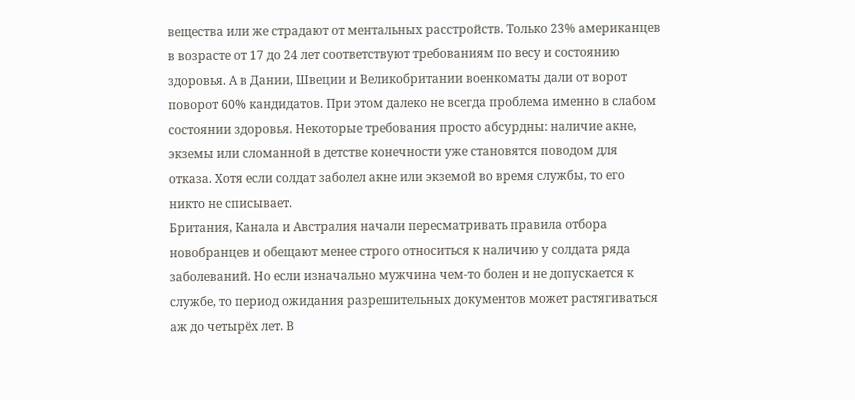вещества или же страдают от ментальных расстройств. Только 23% американцев в возрасте от 17 до 24 лет соответствуют требованиям по весу и состоянию здоровья. А в Дании, Швеции и Великобритании военкоматы дали от ворот поворот 60% кандидатов. При этом далеко не всегда проблема именно в слабом состоянии здоровья. Некоторые требования просто абсурдны: наличие акне, экземы или сломанной в детстве конечности уже становятся поводом для отказа. Хотя если солдат заболел акне или экземой во время службы, то его никто не списывает.
Британия, Канала и Австралия начали пересматривать правила отбора новобранцев и обещают менее строго относиться к наличию у солдата ряда заболеваний. Но если изначально мужчина чем-то болен и не допускается к службе, то период ожидания разрешительных документов может растягиваться аж до четырёх лет. В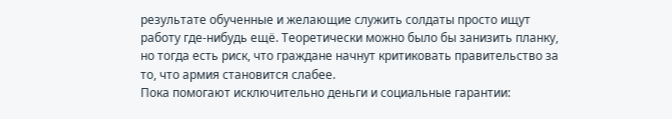результате обученные и желающие служить солдаты просто ищут работу где-нибудь ещё. Теоретически можно было бы занизить планку, но тогда есть риск, что граждане начнут критиковать правительство за то, что армия становится слабее.
Пока помогают исключительно деньги и социальные гарантии: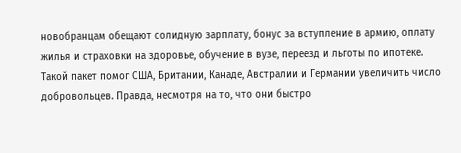новобранцам обещают солидную зарплату, бонус за вступление в армию, оплату жилья и страховки на здоровье, обучение в вузе, переезд и льготы по ипотеке. Такой пакет помог США, Британии, Канаде, Австралии и Германии увеличить число добровольцев. Правда, несмотря на то, что они быстро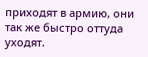приходят в армию, они так же быстро оттуда уходят.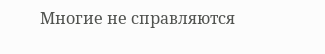Многие не справляются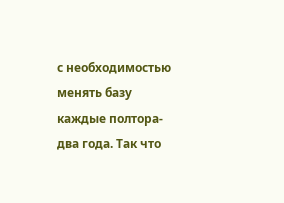с необходимостью менять базу каждые полтора-два года. Так что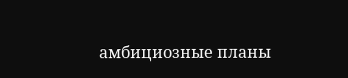амбициозные планы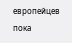европейцев пока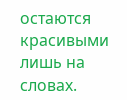остаются красивыми лишь на словах.